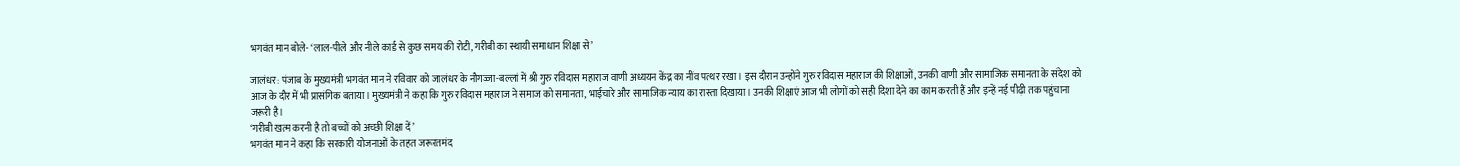भगवंत मान बोले- ‘लाल-पीले और नीले कार्ड से कुछ समय की रोटी, गरीबी का स्थायी समाधान शिक्षा से’

जालंधर: पंजाब के मुख्यमंत्री भगवंत मान ने रविवार को जालंधर के नौगज्जा-बल्लां में श्री गुरु रविदास महाराज वाणी अध्ययन केंद्र का नींव पत्थर रखा। इस दौरान उन्होंने गुरु रविदास महाराज की शिक्षाओं, उनकी वाणी और सामाजिक समानता के संदेश को आज के दौर में भी प्रासंगिक बताया। मुख्यमंत्री ने कहा कि गुरु रविदास महाराज ने समाज को समानता, भाईचारे और सामाजिक न्याय का रास्ता दिखाया। उनकी शिक्षाएं आज भी लोगों को सही दिशा देने का काम करती हैं और इन्हें नई पीढ़ी तक पहुंचाना जरूरी है।
‘गरीबी खत्म करनी है तो बच्चों को अच्छी शिक्षा दें’
भगवंत मान ने कहा कि सरकारी योजनाओं के तहत जरूरतमंद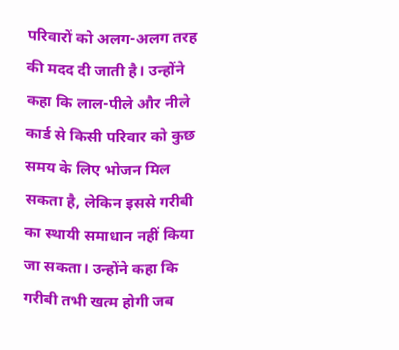परिवारों को अलग-अलग तरह की मदद दी जाती है। उन्होंने कहा कि लाल-पीले और नीले कार्ड से किसी परिवार को कुछ समय के लिए भोजन मिल सकता है, लेकिन इससे गरीबी का स्थायी समाधान नहीं किया जा सकता। उन्होंने कहा कि गरीबी तभी खत्म होगी जब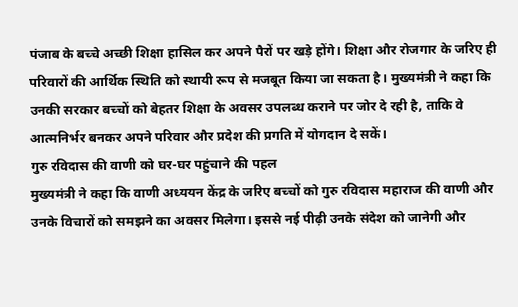पंजाब के बच्चे अच्छी शिक्षा हासिल कर अपने पैरों पर खड़े होंगे। शिक्षा और रोजगार के जरिए ही परिवारों की आर्थिक स्थिति को स्थायी रूप से मजबूत किया जा सकता है। मुख्यमंत्री ने कहा कि उनकी सरकार बच्चों को बेहतर शिक्षा के अवसर उपलब्ध कराने पर जोर दे रही है, ताकि वे आत्मनिर्भर बनकर अपने परिवार और प्रदेश की प्रगति में योगदान दे सकें।
गुरु रविदास की वाणी को घर-घर पहुंचाने की पहल
मुख्यमंत्री ने कहा कि वाणी अध्ययन केंद्र के जरिए बच्चों को गुरु रविदास महाराज की वाणी और उनके विचारों को समझने का अवसर मिलेगा। इससे नई पीढ़ी उनके संदेश को जानेगी और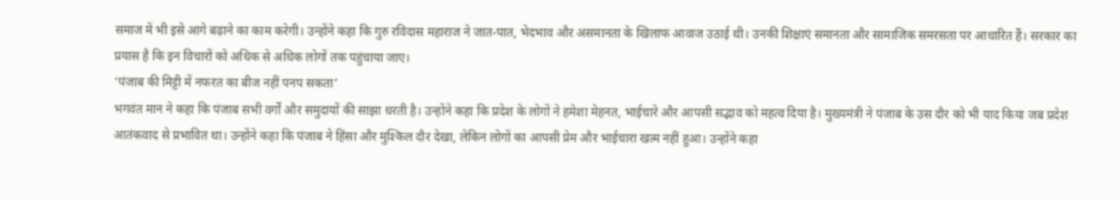समाज में भी इसे आगे बढ़ाने का काम करेगी। उन्होंने कहा कि गुरु रविदास महाराज ने जात-पात, भेदभाव और असमानता के खिलाफ आवाज उठाई थी। उनकी शिक्षाएं समानता और सामाजिक समरसता पर आधारित हैं। सरकार का प्रयास है कि इन विचारों को अधिक से अधिक लोगों तक पहुंचाया जाए।
‘पंजाब की मिट्टी में नफरत का बीज नहीं पनप सकता’
भगवंत मान ने कहा कि पंजाब सभी वर्गों और समुदायों की साझा धरती है। उन्होंने कहा कि प्रदेश के लोगों ने हमेशा मेहनत, भाईचारे और आपसी सद्भाव को महत्व दिया है। मुख्यमंत्री ने पंजाब के उस दौर को भी याद किया जब प्रदेश आतंकवाद से प्रभावित था। उन्होंने कहा कि पंजाब ने हिंसा और मुश्किल दौर देखा, लेकिन लोगों का आपसी प्रेम और भाईचारा खत्म नहीं हुआ। उन्होंने कहा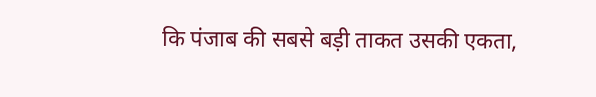कि पंजाब की सबसे बड़ी ताकत उसकी एकता,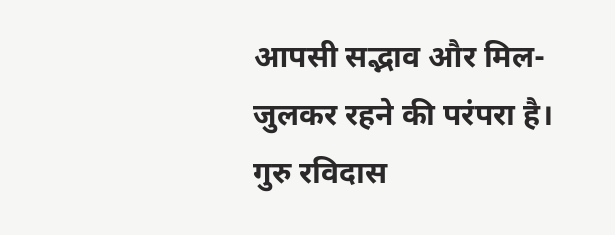आपसी सद्भाव और मिल-जुलकर रहने की परंपरा है। गुरु रविदास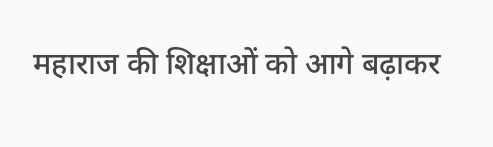महाराज की शिक्षाओं को आगे बढ़ाकर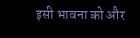इसी भावना को और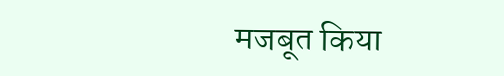मजबूत किया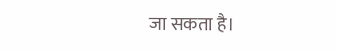जा सकता है।